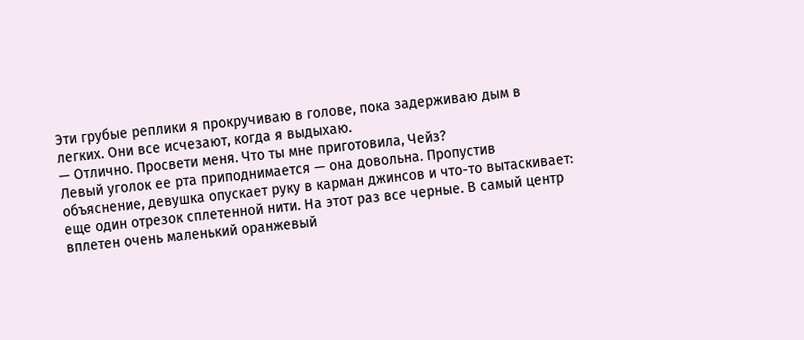Эти грубые реплики я прокручиваю в голове, пока задерживаю дым в легких. Они все исчезают, когда я выдыхаю.
— Отлично. Просвети меня. Что ты мне приготовила, Чейз?
Левый уголок ее рта приподнимается — она довольна. Пропустив объяснение, девушка опускает руку в карман джинсов и что-то вытаскивает: еще один отрезок сплетенной нити. На этот раз все черные. В самый центр вплетен очень маленький оранжевый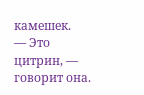камешек.
— Это цитрин, — говорит она.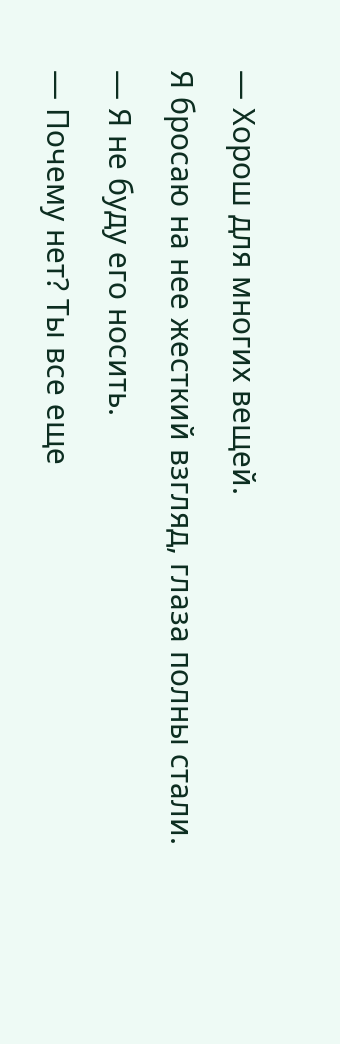— Хорош для многих вещей.
Я бросаю на нее жесткий взгляд, глаза полны стали.
— Я не буду его носить.
— Почему нет? Ты все еще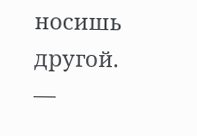носишь другой.
—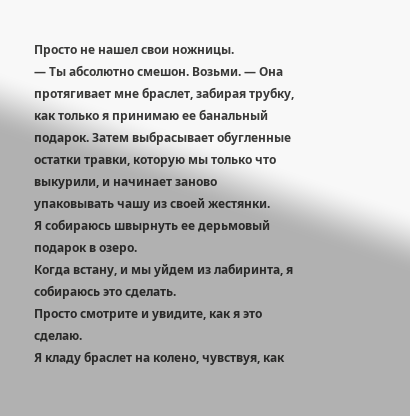Просто не нашел свои ножницы.
— Ты абсолютно смешон. Возьми. — Она протягивает мне браслет, забирая трубку, как только я принимаю ее банальный подарок. Затем выбрасывает обугленные остатки травки, которую мы только что выкурили, и начинает заново упаковывать чашу из своей жестянки.
Я собираюсь швырнуть ее дерьмовый подарок в озеро.
Когда встану, и мы уйдем из лабиринта, я собираюсь это сделать.
Просто смотрите и увидите, как я это сделаю.
Я кладу браслет на колено, чувствуя, как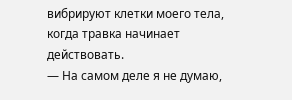вибрируют клетки моего тела, когда травка начинает действовать.
— На самом деле я не думаю,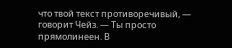что твой текст противоречивый, — говорит Чейз. — Ты просто прямолинеен. В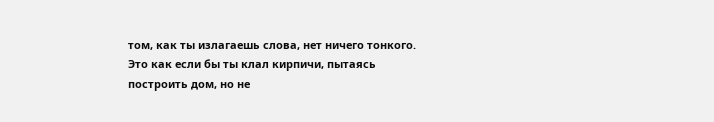том, как ты излагаешь слова, нет ничего тонкого. Это как если бы ты клал кирпичи, пытаясь построить дом, но не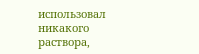использовал никакого раствора,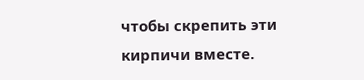чтобы скрепить эти кирпичи вместе.